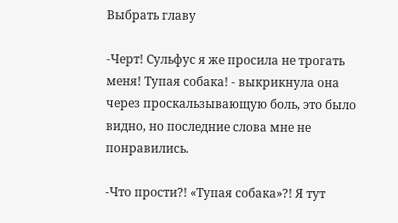Выбрать главу

-Черт! Сульфус я же просила не трогать меня! Тупая собака! - выкрикнула она через проскальзывающую боль, это было видно, но последние слова мне не понравились.

-Что прости?! «Тупая собака»?! Я тут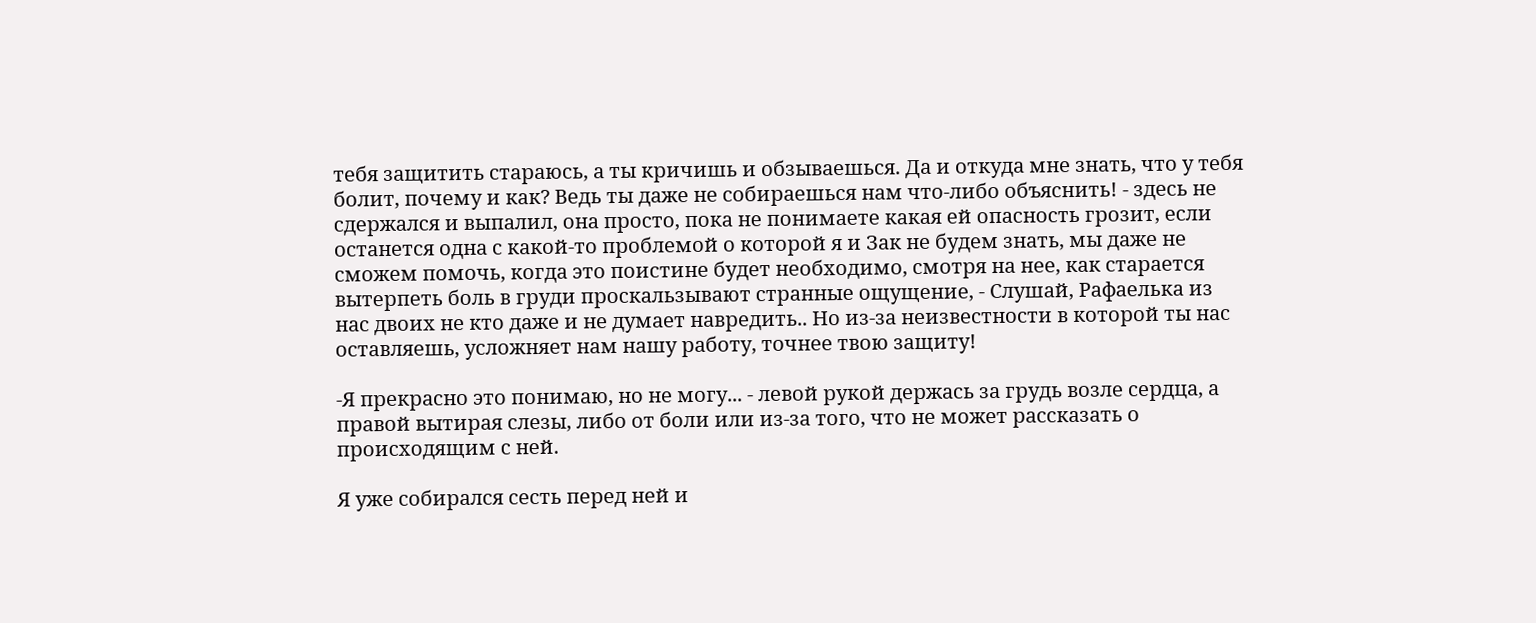тебя защитить стараюсь, а ты кричишь и обзываешься. Да и откуда мне знать, что у тебя болит, почему и как? Ведь ты даже не собираешься нам что-либо объяснить! - здесь не сдержался и выпалил, она просто, пока не понимаете какая ей опасность грозит, если останется одна с какой-то проблемой о которой я и Зак не будем знать, мы даже не сможем помочь, когда это поистине будет необходимо, смотря на нее, как старается вытерпеть боль в груди проскальзывают странные ощущение, - Слушай, Рафаелька из нас двоих не кто даже и не думает навредить.. Но из-за неизвестности в которой ты нас оставляешь, усложняет нам нашу работу, точнее твою защиту!

-Я прекрасно это понимаю, но не могу... - левой рукой держась за грудь возле сердца, а правой вытирая слезы, либо от боли или из-за того, что не может рассказать о происходящим с ней.

Я уже собирался сесть перед ней и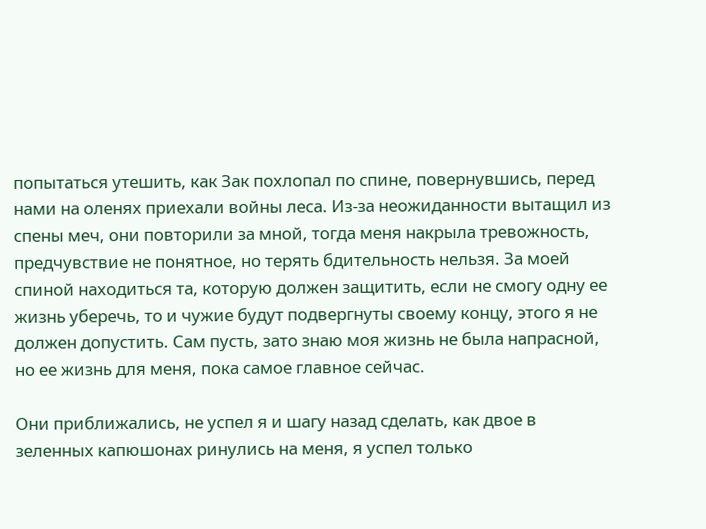попытаться утешить, как Зак похлопал по спине, повернувшись, перед нами на оленях приехали войны леса. Из-за неожиданности вытащил из спены меч, они повторили за мной, тогда меня накрыла тревожность, предчувствие не понятное, но терять бдительность нельзя. За моей спиной находиться та, которую должен защитить, если не смогу одну ее жизнь уберечь, то и чужие будут подвергнуты своему концу, этого я не должен допустить. Сам пусть, зато знаю моя жизнь не была напрасной, но ее жизнь для меня, пока самое главное сейчас.

Они приближались, не успел я и шагу назад сделать, как двое в зеленных капюшонах ринулись на меня, я успел только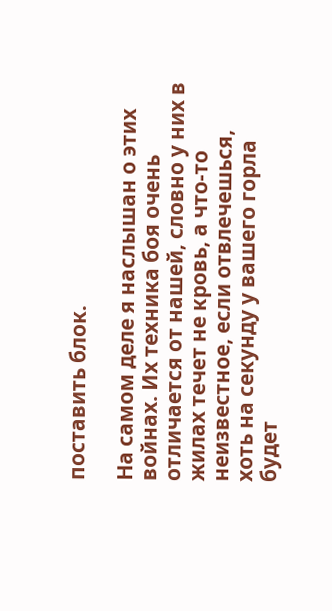поставить блок.

На самом деле я наслышан о этих войнах. Их техника боя очень отличается от нашей, словно у них в жилах течет не кровь, а что-то неизвестное, если отвлечешься, хоть на секунду у вашего горла будет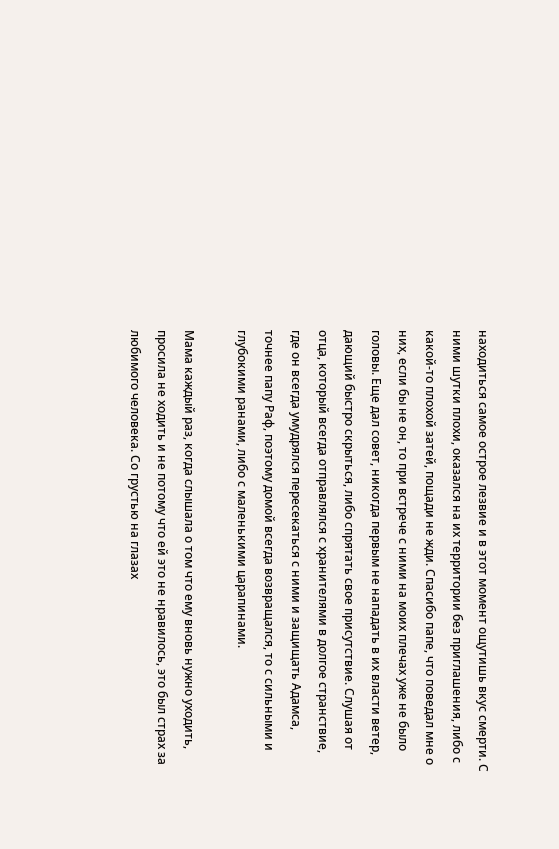находиться самое острое лезвие и в этот момент ощутишь вкус смерти. С ними шутки плохи, оказался на их территории без приглашения, либо с какой-то плохой затей, пощади не жди. Спасибо папе, что поведал мне о них, если бы не он, то при встрече с ними на моих плечах уже не было головы. Еще дал совет, никогда первым не нападать в их власти ветер, дающий быстро скрыться, либо спрятать свое присутствие. Слушая от отца, который всегда отправлялся с хранителями в долгое странствие, где он всегда умудрялся пересекаться с ними и защищать Адамса, точнее папу Раф, поэтому домой всегда возвращался, то с сильными и глубокими ранами, либо с маленькими царапинами.

Мама каждый раз, когда слышала о том что ему вновь нужно уходить, просила не ходить и не потому что ей это не нравилось, это был страх за любимого человека. Со грустью на глазах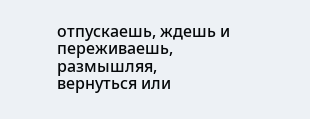отпускаешь, ждешь и переживаешь, размышляя, вернуться или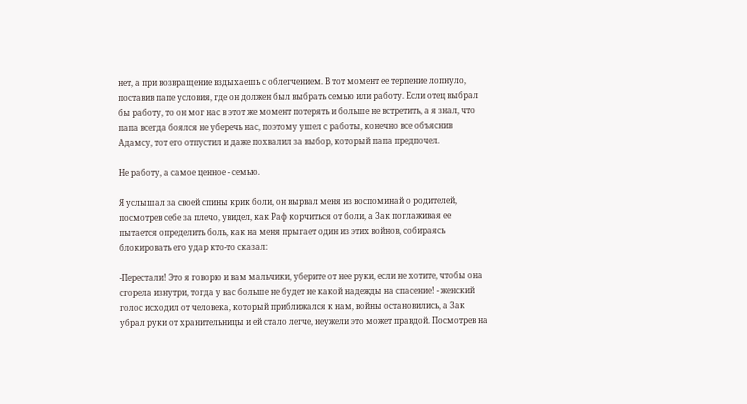нет, а при возвращение вздыхаешь с облегчением. В тот момент ее терпение лопнуло, поставив папе условия, где он должен был выбрать семью или работу. Если отец выбрал бы работу, то он мог нас в этот же момент потерять и больше не встретить, а я знал, что папа всегда боялся не уберечь нас, поэтому ушел с работы, конечно все объяснив Адамсу, тот его отпустил и даже похвалил за выбор, который папа предпочел.

Не работу, а самое ценное - семью.

Я услышал за своей спины крик боли, он вырвал меня из воспоминай о родителей, посмотрев себе за плечо, увидел, как Раф корчиться от боли, а Зак поглаживая ее пытается определить боль, как на меня прыгает один из этих войнов, собираясь блокировать его удар кто-то сказал:

-Перестали! Это я говорю и вам мальчики, уберите от нее руки, если не хотите, чтобы она сгорела изнутри, тогда у вас больше не будет не какой надежды на спасение! - женский голос исходил от человека, который приближался к нам, войны остановились, а Зак убрал руки от хранительницы и ей стало легче, неужели это может правдой. Посмотрев на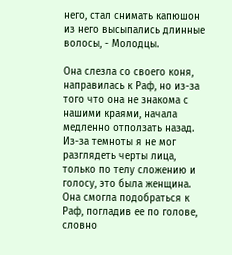него, стал снимать капюшон из него высыпались длинные волосы, - Молодцы.

Она слезла со своего коня, направилась к Раф, но из-за того что она не знакома с нашими краями, начала медленно отползать назад. Из-за темноты я не мог разглядеть черты лица, только по телу сложению и голосу, это была женщина. Она смогла подобраться к Раф, погладив ее по голове, словно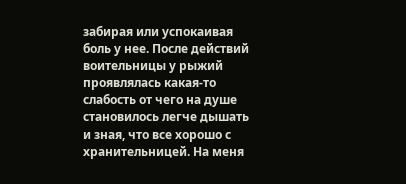забирая или успокаивая боль у нее. После действий воительницы у рыжий проявлялась какая-то слабость от чего на душе становилось легче дышать и зная, что все хорошо с хранительницей. На меня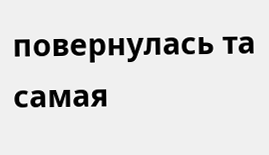повернулась та самая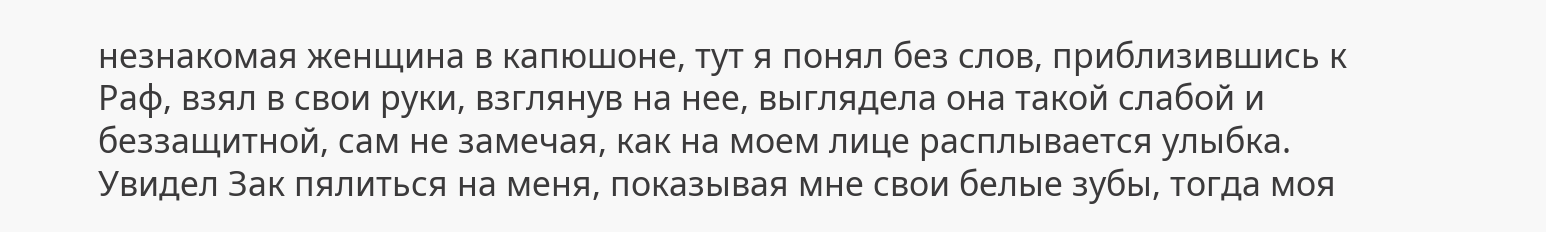незнакомая женщина в капюшоне, тут я понял без слов, приблизившись к Раф, взял в свои руки, взглянув на нее, выглядела она такой слабой и беззащитной, сам не замечая, как на моем лице расплывается улыбка. Увидел Зак пялиться на меня, показывая мне свои белые зубы, тогда моя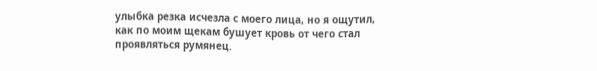улыбка резка исчезла с моего лица, но я ощутил, как по моим щекам бушует кровь от чего стал проявляться румянец.